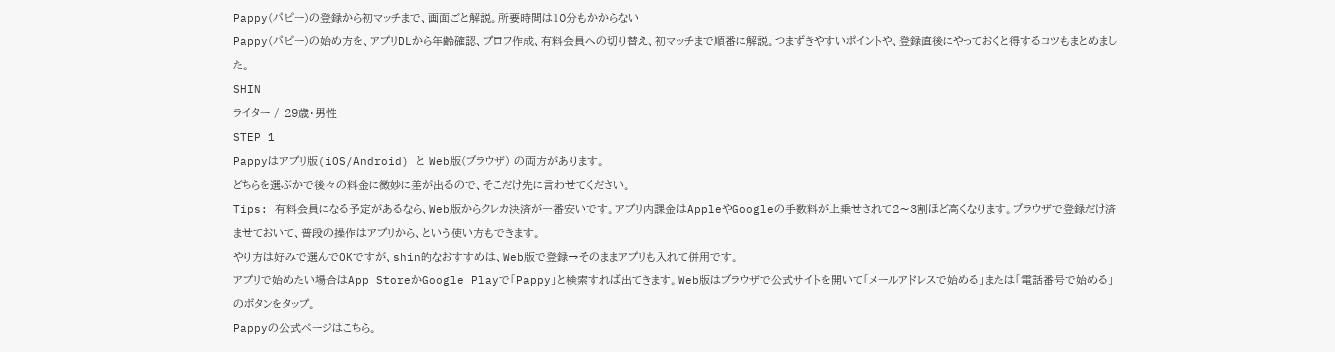Pappy(パピー)の登録から初マッチまで、画面ごと解説。所要時間は10分もかからない
Pappy(パピー)の始め方を、アプリDLから年齢確認、プロフ作成、有料会員への切り替え、初マッチまで順番に解説。つまずきやすいポイントや、登録直後にやっておくと得するコツもまとめました。
SHIN
ライター / 29歳・男性
STEP 1
Pappyはアプリ版(iOS/Android) と Web版(ブラウザ) の両方があります。
どちらを選ぶかで後々の料金に微妙に差が出るので、そこだけ先に言わせてください。
Tips: 有料会員になる予定があるなら、Web版からクレカ決済が一番安いです。アプリ内課金はAppleやGoogleの手数料が上乗せされて2〜3割ほど高くなります。ブラウザで登録だけ済ませておいて、普段の操作はアプリから、という使い方もできます。
やり方は好みで選んでOKですが、shin的なおすすめは、Web版で登録→そのままアプリも入れて併用です。
アプリで始めたい場合はApp StoreかGoogle Playで「Pappy」と検索すれば出てきます。Web版はブラウザで公式サイトを開いて「メールアドレスで始める」または「電話番号で始める」のボタンをタップ。
Pappyの公式ページはこちら。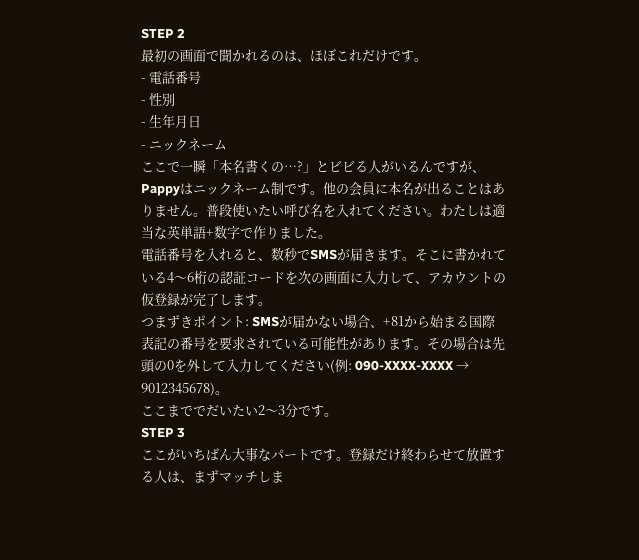STEP 2
最初の画面で聞かれるのは、ほぼこれだけです。
- 電話番号
- 性別
- 生年月日
- ニックネーム
ここで一瞬「本名書くの…?」とビビる人がいるんですが、Pappyはニックネーム制です。他の会員に本名が出ることはありません。普段使いたい呼び名を入れてください。わたしは適当な英単語+数字で作りました。
電話番号を入れると、数秒でSMSが届きます。そこに書かれている4〜6桁の認証コードを次の画面に入力して、アカウントの仮登録が完了します。
つまずきポイント: SMSが届かない場合、+81から始まる国際表記の番号を要求されている可能性があります。その場合は先頭の0を外して入力してください(例: 090-XXXX-XXXX → 9012345678)。
ここまででだいたい2〜3分です。
STEP 3
ここがいちばん大事なパートです。登録だけ終わらせて放置する人は、まずマッチしま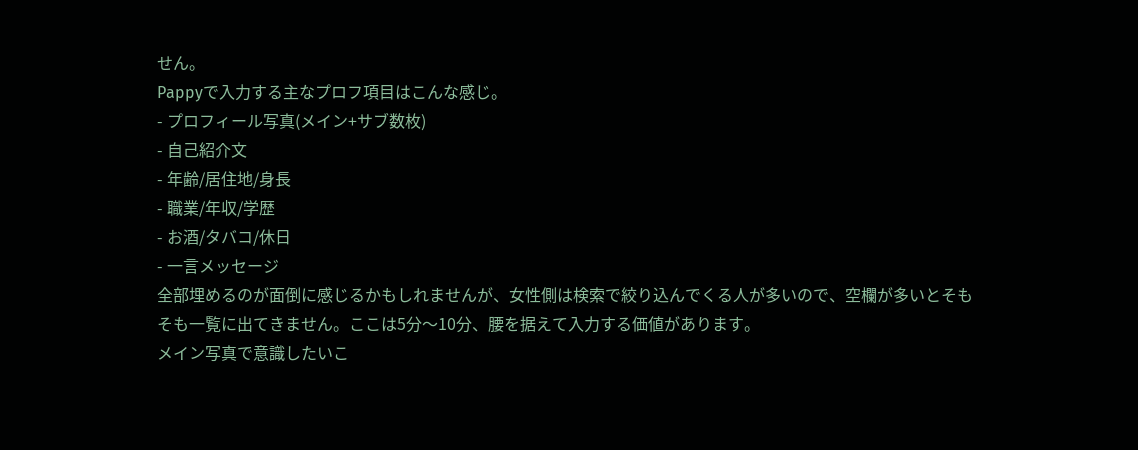せん。
Pappyで入力する主なプロフ項目はこんな感じ。
- プロフィール写真(メイン+サブ数枚)
- 自己紹介文
- 年齢/居住地/身長
- 職業/年収/学歴
- お酒/タバコ/休日
- 一言メッセージ
全部埋めるのが面倒に感じるかもしれませんが、女性側は検索で絞り込んでくる人が多いので、空欄が多いとそもそも一覧に出てきません。ここは5分〜10分、腰を据えて入力する価値があります。
メイン写真で意識したいこ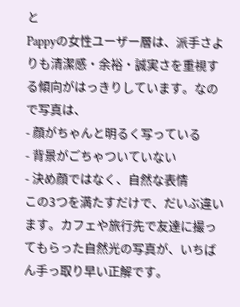と
Pappyの女性ユーザー層は、派手さよりも清潔感・余裕・誠実さを重視する傾向がはっきりしています。なので写真は、
- 顔がちゃんと明るく写っている
- 背景がごちゃついていない
- 決め顔ではなく、自然な表情
この3つを満たすだけで、だいぶ違います。カフェや旅行先で友達に撮ってもらった自然光の写真が、いちばん手っ取り早い正解です。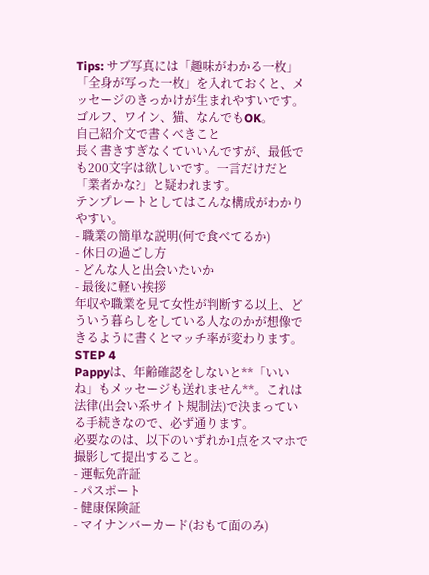Tips: サブ写真には「趣味がわかる一枚」「全身が写った一枚」を入れておくと、メッセージのきっかけが生まれやすいです。ゴルフ、ワイン、猫、なんでもOK。
自己紹介文で書くべきこと
長く書きすぎなくていいんですが、最低でも200文字は欲しいです。一言だけだと「業者かな?」と疑われます。
テンプレートとしてはこんな構成がわかりやすい。
- 職業の簡単な説明(何で食べてるか)
- 休日の過ごし方
- どんな人と出会いたいか
- 最後に軽い挨拶
年収や職業を見て女性が判断する以上、どういう暮らしをしている人なのかが想像できるように書くとマッチ率が変わります。
STEP 4
Pappyは、年齢確認をしないと**「いいね」もメッセージも送れません**。これは法律(出会い系サイト規制法)で決まっている手続きなので、必ず通ります。
必要なのは、以下のいずれか1点をスマホで撮影して提出すること。
- 運転免許証
- パスポート
- 健康保険証
- マイナンバーカード(おもて面のみ)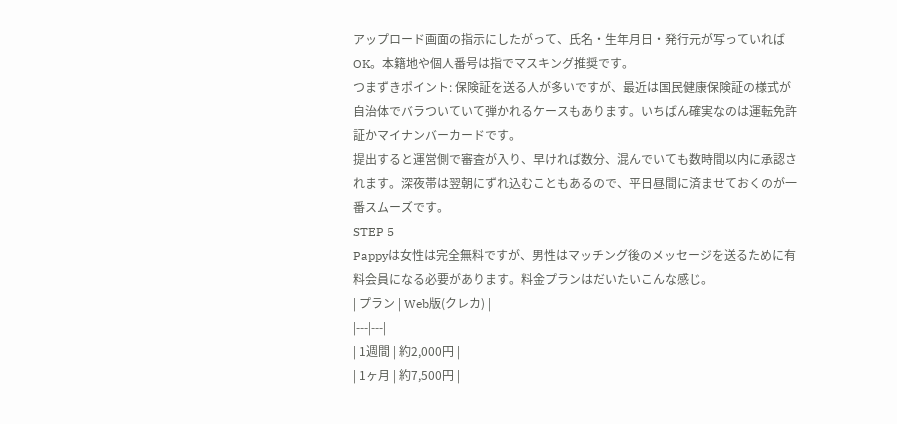アップロード画面の指示にしたがって、氏名・生年月日・発行元が写っていればOK。本籍地や個人番号は指でマスキング推奨です。
つまずきポイント: 保険証を送る人が多いですが、最近は国民健康保険証の様式が自治体でバラついていて弾かれるケースもあります。いちばん確実なのは運転免許証かマイナンバーカードです。
提出すると運営側で審査が入り、早ければ数分、混んでいても数時間以内に承認されます。深夜帯は翌朝にずれ込むこともあるので、平日昼間に済ませておくのが一番スムーズです。
STEP 5
Pappyは女性は完全無料ですが、男性はマッチング後のメッセージを送るために有料会員になる必要があります。料金プランはだいたいこんな感じ。
| プラン | Web版(クレカ) |
|---|---|
| 1週間 | 約2,000円 |
| 1ヶ月 | 約7,500円 |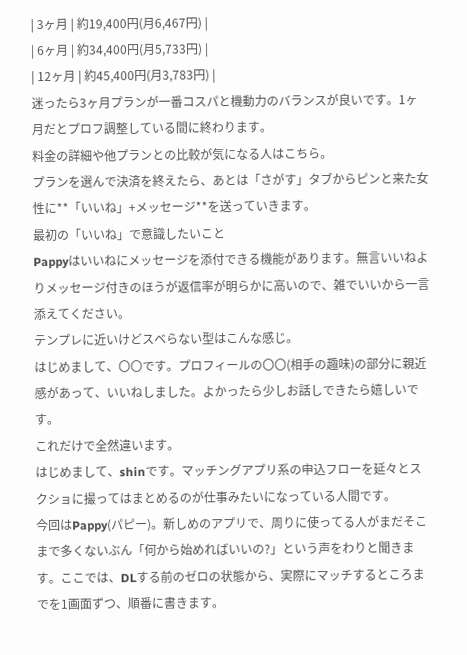| 3ヶ月 | 約19,400円(月6,467円) |
| 6ヶ月 | 約34,400円(月5,733円) |
| 12ヶ月 | 約45,400円(月3,783円) |
迷ったら3ヶ月プランが一番コスパと機動力のバランスが良いです。1ヶ月だとプロフ調整している間に終わります。
料金の詳細や他プランとの比較が気になる人はこちら。
プランを選んで決済を終えたら、あとは「さがす」タブからピンと来た女性に**「いいね」+メッセージ**を送っていきます。
最初の「いいね」で意識したいこと
Pappyはいいねにメッセージを添付できる機能があります。無言いいねよりメッセージ付きのほうが返信率が明らかに高いので、雑でいいから一言添えてください。
テンプレに近いけどスベらない型はこんな感じ。
はじめまして、〇〇です。プロフィールの〇〇(相手の趣味)の部分に親近感があって、いいねしました。よかったら少しお話しできたら嬉しいです。
これだけで全然違います。
はじめまして、shinです。マッチングアプリ系の申込フローを延々とスクショに撮ってはまとめるのが仕事みたいになっている人間です。
今回はPappy(パピー)。新しめのアプリで、周りに使ってる人がまだそこまで多くないぶん「何から始めればいいの?」という声をわりと聞きます。ここでは、DLする前のゼロの状態から、実際にマッチするところまでを1画面ずつ、順番に書きます。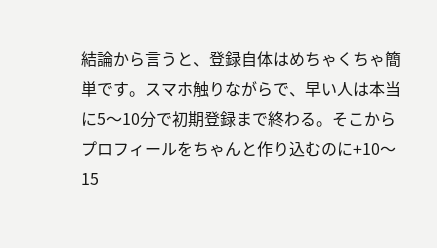結論から言うと、登録自体はめちゃくちゃ簡単です。スマホ触りながらで、早い人は本当に5〜10分で初期登録まで終わる。そこからプロフィールをちゃんと作り込むのに+10〜15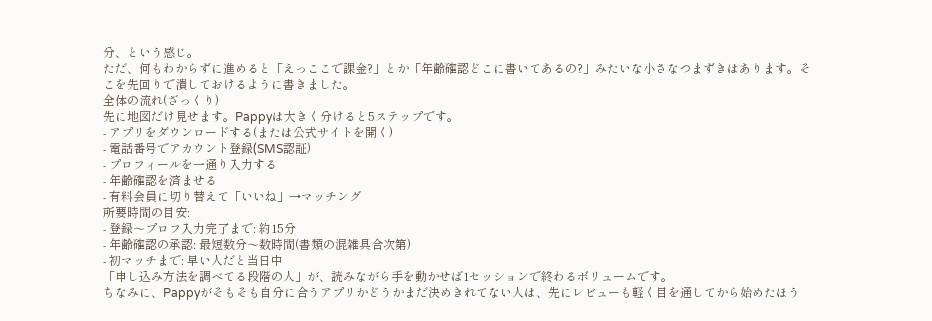分、という感じ。
ただ、何もわからずに進めると「えっここで課金?」とか「年齢確認どこに書いてあるの?」みたいな小さなつまずきはあります。そこを先回りで潰しておけるように書きました。
全体の流れ(ざっくり)
先に地図だけ見せます。Pappyは大きく分けると5ステップです。
- アプリをダウンロードする(または公式サイトを開く)
- 電話番号でアカウント登録(SMS認証)
- プロフィールを一通り入力する
- 年齢確認を済ませる
- 有料会員に切り替えて「いいね」→マッチング
所要時間の目安:
- 登録〜プロフ入力完了まで: 約15分
- 年齢確認の承認: 最短数分〜数時間(書類の混雑具合次第)
- 初マッチまで: 早い人だと当日中
「申し込み方法を調べてる段階の人」が、読みながら手を動かせば1セッションで終わるボリュームです。
ちなみに、Pappyがそもそも自分に合うアプリかどうかまだ決めきれてない人は、先にレビューも軽く目を通してから始めたほう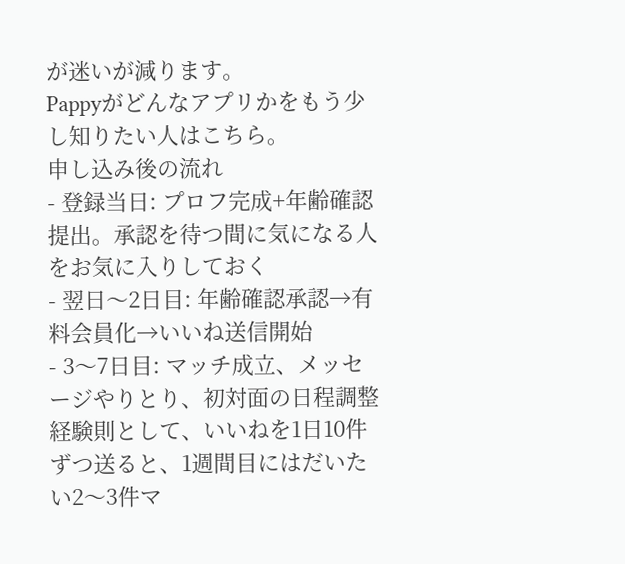が迷いが減ります。
Pappyがどんなアプリかをもう少し知りたい人はこちら。
申し込み後の流れ
- 登録当日: プロフ完成+年齢確認提出。承認を待つ間に気になる人をお気に入りしておく
- 翌日〜2日目: 年齢確認承認→有料会員化→いいね送信開始
- 3〜7日目: マッチ成立、メッセージやりとり、初対面の日程調整
経験則として、いいねを1日10件ずつ送ると、1週間目にはだいたい2〜3件マ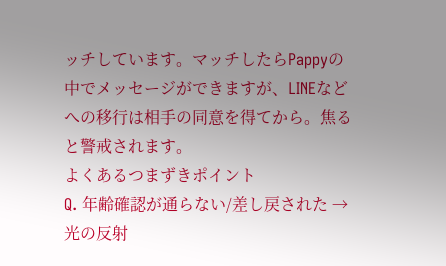ッチしています。マッチしたらPappyの中でメッセージができますが、LINEなどへの移行は相手の同意を得てから。焦ると警戒されます。
よくあるつまずきポイント
Q. 年齢確認が通らない/差し戻された → 光の反射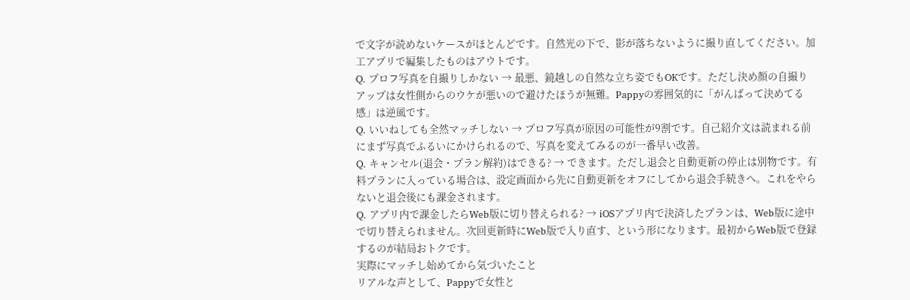で文字が読めないケースがほとんどです。自然光の下で、影が落ちないように撮り直してください。加工アプリで編集したものはアウトです。
Q. プロフ写真を自撮りしかない → 最悪、鏡越しの自然な立ち姿でもOKです。ただし決め顔の自撮りアップは女性側からのウケが悪いので避けたほうが無難。Pappyの雰囲気的に「がんばって決めてる感」は逆風です。
Q. いいねしても全然マッチしない → プロフ写真が原因の可能性が9割です。自己紹介文は読まれる前にまず写真でふるいにかけられるので、写真を変えてみるのが一番早い改善。
Q. キャンセル(退会・プラン解約)はできる? → できます。ただし退会と自動更新の停止は別物です。有料プランに入っている場合は、設定画面から先に自動更新をオフにしてから退会手続きへ。これをやらないと退会後にも課金されます。
Q. アプリ内で課金したらWeb版に切り替えられる? → iOSアプリ内で決済したプランは、Web版に途中で切り替えられません。次回更新時にWeb版で入り直す、という形になります。最初からWeb版で登録するのが結局おトクです。
実際にマッチし始めてから気づいたこと
リアルな声として、Pappyで女性と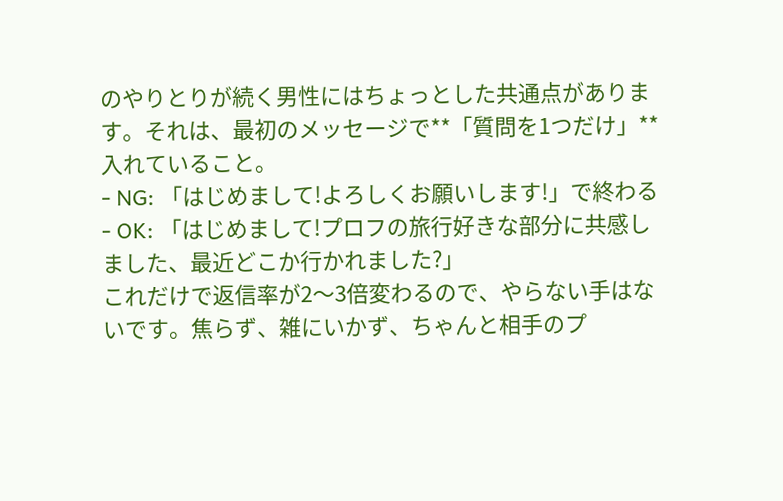のやりとりが続く男性にはちょっとした共通点があります。それは、最初のメッセージで**「質問を1つだけ」** 入れていること。
- NG: 「はじめまして!よろしくお願いします!」で終わる
- OK: 「はじめまして!プロフの旅行好きな部分に共感しました、最近どこか行かれました?」
これだけで返信率が2〜3倍変わるので、やらない手はないです。焦らず、雑にいかず、ちゃんと相手のプ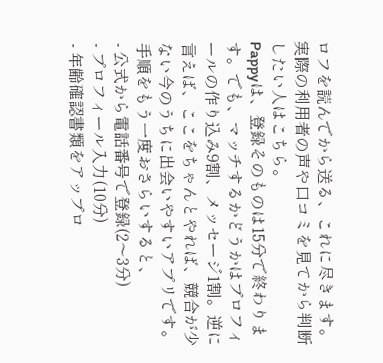ロフを読んでから送る、これに尽きます。
実際の利用者の声や口コミを見てから判断したい人はこちら。
Pappyは、登録そのものは15分で終わります。でも、マッチするかどうかはプロフィールの作り込み9割、メッセージ1割。逆に言えば、ここをちゃんとやれば、競合が少ない今のうちに出会いやすいアプリです。
手順をもう一度おさらいすると、
- 公式から電話番号で登録(2〜3分)
- プロフィール入力(10分)
- 年齢確認書類をアップロ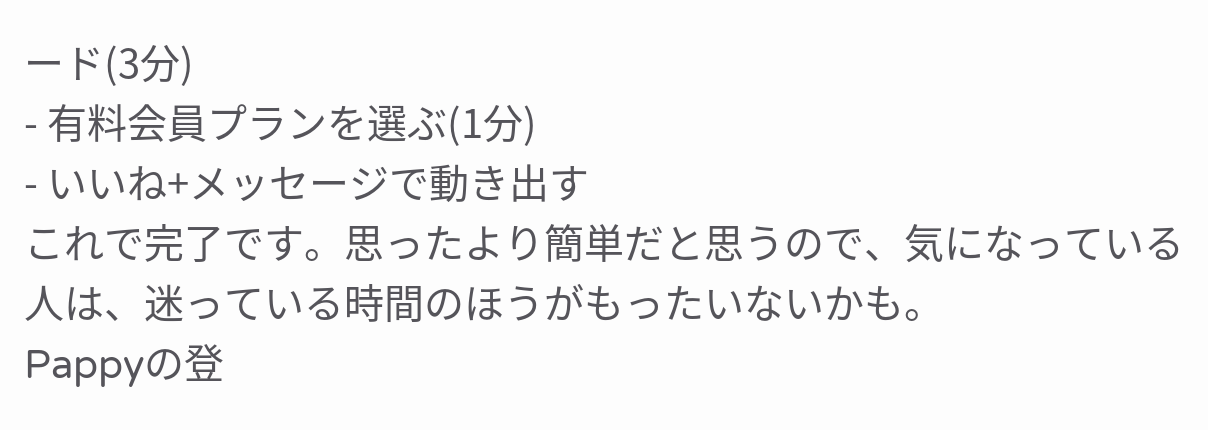ード(3分)
- 有料会員プランを選ぶ(1分)
- いいね+メッセージで動き出す
これで完了です。思ったより簡単だと思うので、気になっている人は、迷っている時間のほうがもったいないかも。
Pappyの登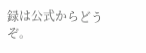録は公式からどうぞ。